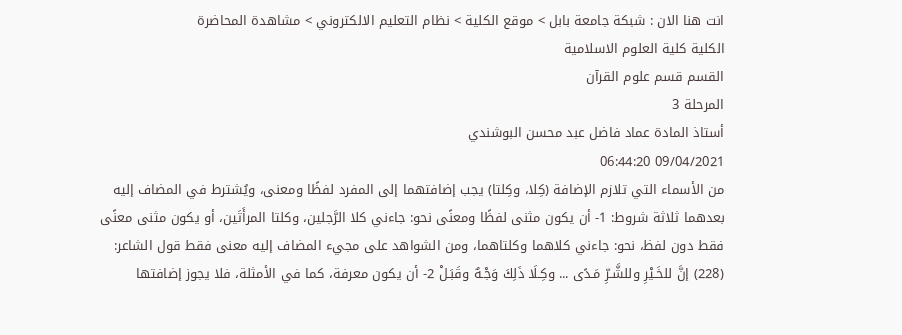انت هنا الان : شبكة جامعة بابل > موقع الكلية > نظام التعليم الالكتروني > مشاهدة المحاضرة
الكلية كلية العلوم الاسلامية
القسم قسم علوم القرآن
المرحلة 3
أستاذ المادة عماد فاضل عبد محسن البوشندي
09/04/2021 06:44:20
من الأسماء التي تلازم الإضافة (كِلا، وكِلتا) يجب إضافتهما إلى المفرد لفظًا ومعنى، ويُشترط في المضاف إليه بعدهما ثلاثة شروط: 1- أن يكون مثنى لفظًا ومعنًى نحو: جاءني كلا الرَّجلين، وكلتا المرأَتَين، أو يكون مثنى معنًى فقط دون لفظ، نحو: جاءني كلاهما وكلتاهما، ومن الشواهد على مجيء المضاف إليه معنى فقط قول الشاعر: (228) إنَّ للخَـيْرِ وللشَّـرِّ مَـدًى ... وكِـلَا ذَلِكَ وَجْـهٌ وقَبَـلْ 2- أن يكون معرفة، كما في الأمثلة، فلا يجوز إضافتها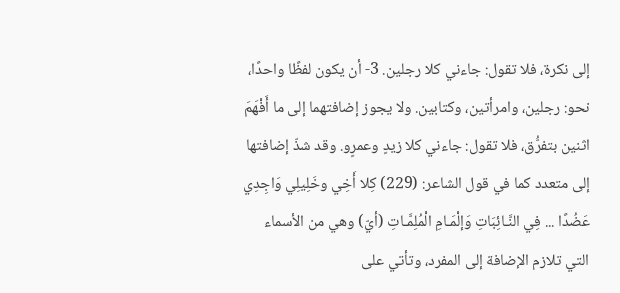إلى نكرة، فلا تقول: جاءني كلا رجلين. 3- أن يكون لفظًا واحدًا، نحو: رجلين، وامرأتين، وكتابين. ولا يجوز إضافتهما إلى ما أَفْهَمَ اثنين بتفرُّق، فلا تقول: جاءني كلا زيدٍ وعمرٍو. وقد شذّ إضافتها إلى متعدد كما في قول الشاعر: (229) كِلا أَخِي وخَلِيلِي وَاجِدِي عَضُدًا ... فِي النَّـائِبَاتِ وَإلْمَـامِ الْمُلِمَّـاتِ (أيّ) وهي من الأسماء التي تلازم الإضافة إلى المفرد، وتأتي على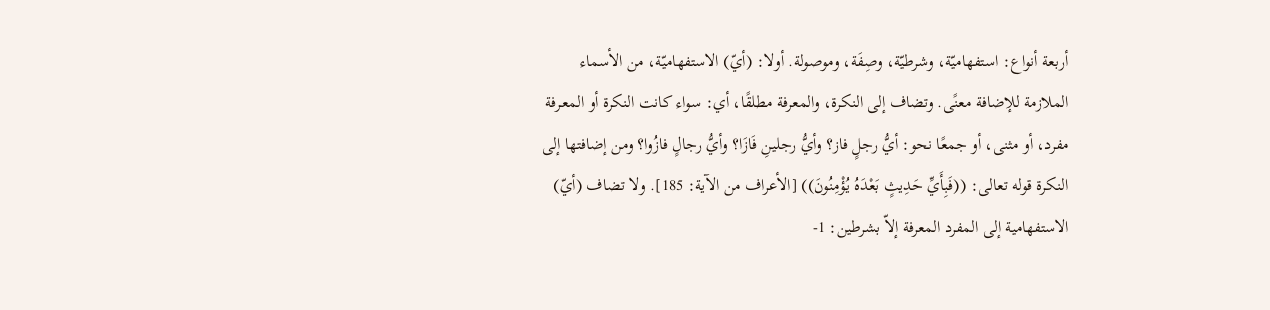أربعة أنواع: استفهاميّة، وشرطيّة، وصِفَة، وموصولة. أولا: (أيّ) الاستفهاميّة، من الأسماء الملازمة للإضافة معنًى. وتضاف إلى النكرة، والمعرفة مطلقًا، أي: سواء كانت النكرة أو المعـرفة مفرد، أو مثنى، أو جمعًا نحو: أيُّ رجلٍ فاز؟ وأيُّ رجلينِ فَازَا؟ وأيُّ رجالٍ فازُوا؟ ومن إضافتها إلى النكرة قوله تعالى: ((فَبِأَيِّ حَدِيثٍ بَعْدَهُ يُؤْمِنُونَ)) [الأعراف من الآية: 185]. ولا تضاف (أيّ) الاستفهامية إلى المفرد المعرفة إلاّ بشرطين: 1-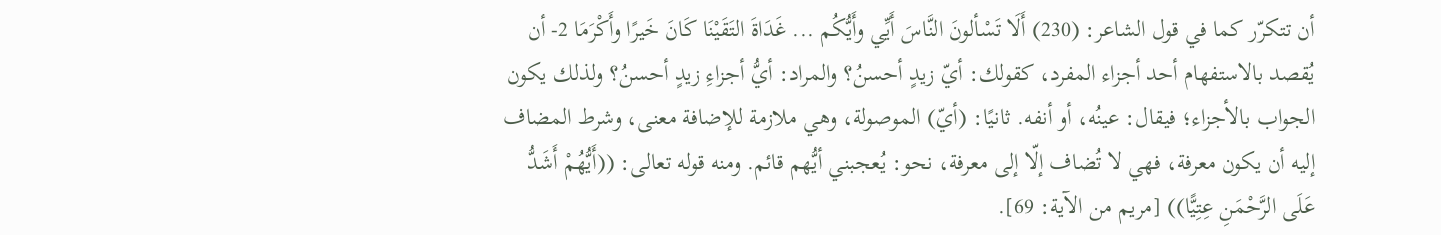أن تتكرّر كما في قول الشاعر: (230) أَلَا تَسْألونَ النَّاسَ أَيِّي وأَيُّكُم ... غَدَاةَ التَقَيْنَا كَانَ خَيرًا وأَكْرَمَا 2- أن يُقصد بالاستفهام أحد أجزاء المفرد، كقولك: أيّ زيدٍ أحسنُ؟ والمراد: أيُّ أجزاءِ زيدٍ أحسنُ؟ ولذلك يكون الجواب بالأجزاء؛ فيقال: عينُه، أو أنفه. ثانيًا: (أيّ) الموصولة، وهي ملازمة للإضافة معنى، وشرط المضاف إليه أن يكون معرفة، فهي لا تُضاف إلّا إلى معرفة، نحو: يُعجبني أيُّهم قائم. ومنه قوله تعالى: ((أَيُّهُمْ أَشَدُّ عَلَى الرَّحْمَنِ عِتِيًّا)) [مريم من الآية: 69].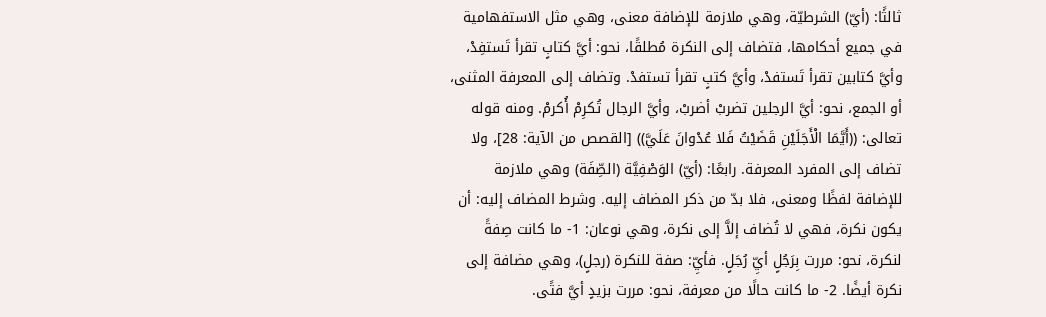ثالثًا: (أيّ) الشرطيّة، وهي ملازمة للإضافة معنى، وهي مثل الاستفهامية في جميع أحكامها، فتضاف إلى النكرة مُطلقًا، نحو: أيَّ كتابٍ تقرأ تَستفِدْ، وأيَّ كتابين تقرأ تَستفدْ، وأيَّ كتبٍ تقرأ تستفدْ. وتضاف إلى المعرفة المثنى، أو الجمع، نحو: أيَّ الرجلين تضربْ أضربْ، وأيَّ الرجال تُكرِمْ أُكرمْ. ومنه قوله تعالى: ((أَيَّمَا الْأَجَلَيْنِ قَضَيْتُ فَلا عُدْوانَ عَلَيَّ)) [القصص من الآية: 28]، ولا تضاف إلى المفرد المعرفة. رابعًا: (أيّ) الوَصْفِيَّة (الصِّفَة) وهي ملازمة للإضافة لفظًا ومعنى، فلا بدّ من ذكر المضاف إليه. وشرط المضاف إليه: أن يكون نكرة، فهي لا تُضاف إلاَّ إلى نكرة، وهي نوعان: 1- ما كانت صِفةً لنكرة، نحو: مررت بِرَجُلٍ أيِّ رُجَلٍ. فأيِّ: صفة للنكرة (رجلٍ)، وهي مضافة إلى نكرة أيضًا. 2- ما كانت حالًا من معرفة، نحو: مررت بزيدٍ أيَّ فتًى.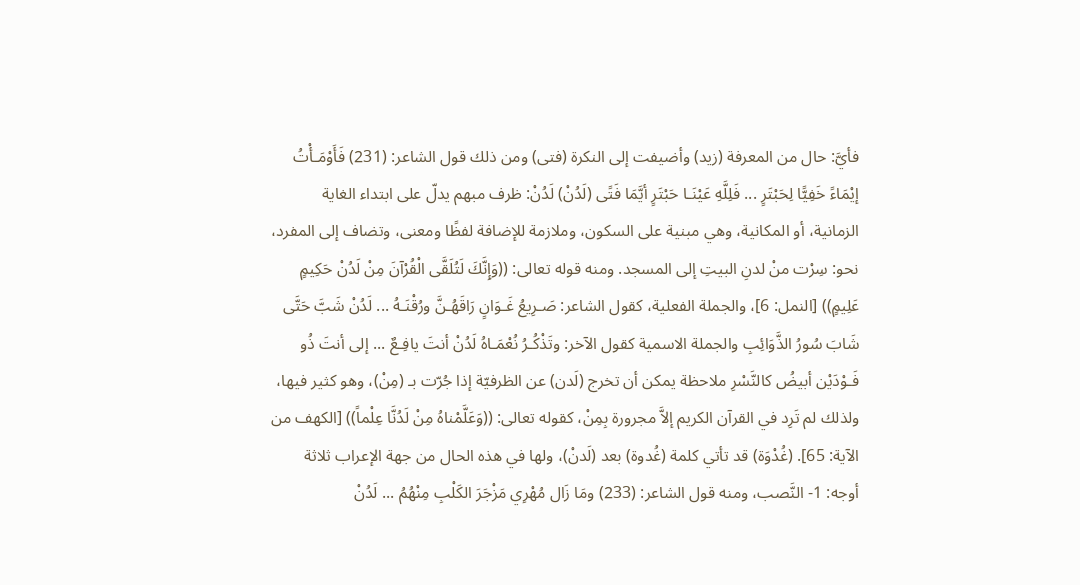فأيَّ: حال من المعرفة (زيد) وأضيفت إلى النكرة (فتى) ومن ذلك قول الشاعر: (231) فَأَوْمَـأْتُ إيْمَاءً خَفِيًّا لِحَبْتَرٍ ... فَلِلَّهِ عَيْنَـا حَبْتَرٍ أيَّمَا فَتًى (لَدُنْ) لَدُنْ: ظرف مبهم يدلّ على ابتداء الغاية الزمانية، أو المكانية، وهي مبنية على السكون، وملازمة للإضافة لفظًا ومعنى، وتضاف إلى المفرد، نحو: سِرْت منْ لدنِ البيتِ إلى المسجد. ومنه قوله تعالى: ((وَإِنَّكَ لَتُلَقَّى الْقُرْآنَ مِنْ لَدُنْ حَكِيمٍ عَلِيمٍ)) [النمل: 6]، والجملة الفعلية، كقول الشاعر: صَـرِيعُ غَـوَانٍ رَاقَهُـنَّ ورُقْنَـهُ ... لَدُنْ شَبَّ حَتَّى شَابَ سُورُ الذَّوَائِبِ والجملة الاسمية كقول الآخر: وتَذْكُـرُ نُعْمَـاهُ لَدُنْ أنتَ يافِـعٌ ... إلى أنتَ ذُو فَـوْدَيْن أبيضُ كالنَّسْرِ ملاحظة يمكن أن تخرج (لَدن) عن الظرفيّة إذا جُرّت بـ (مِنْ)، وهو كثير فيها، ولذلك لم تَرِد في القرآن الكريم إلاَّ مجرورة بِمِنْ، كقوله تعالى: ((وَعَلَّمْناهُ مِنْ لَدُنَّا عِلْماً)) [الكهف من الآية: 65]. (غُدْوَة) قد تأتي كلمة (غُدوة) بعد (لَدنْ)، ولها في هذه الحال من جهة الإعراب ثلاثة أوجه: 1- النَّصب، ومنه قول الشاعر: (233) ومَا زَال مُهْرِي مَزْجَرَ الكَلْبِ مِنْهُمُ ... لَدُنْ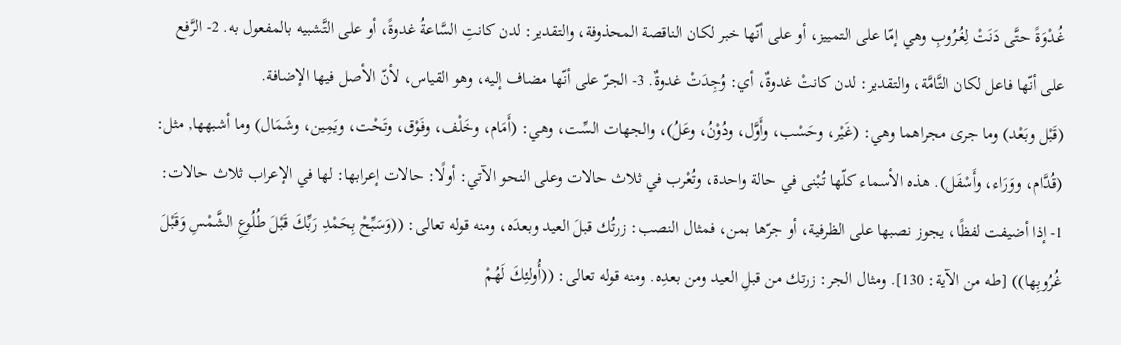غُـدْوَةً حتَّى دَنَتْ لِغُـرُوبِ وهي إمّا على التمييز، أو على أنّها خبر لكان الناقصة المحذوفة، والتقدير: لدن كانتِ السَّاعةُ غدوةً، أو على التَّشبيه بالمفعول به. 2- الرَّفع على أنّها فاعل لكان التَّامَّة، والتقدير: لدن كانتْ غدوةٌ، أي: وُجِدَتْ غدوةٌ. 3- الجرّ على أنّها مضاف إليه، وهو القياس، لأنّ الأصل فيها الإضافة.
(قَبْل وبَعْد) وما جرى مجراهما وهي: (غَيْر، وحَسْب، وأَوَّل، ودُوْنُ، وعَلُ)، والجهات السِّت، وهي: (أَمَام، وخَلْف، وفَوْق، وتَحْت، ويَمِين، وشَمَال) وما أشبهها, مثل: (قُدَّام، ووَرَاء، وأَسْفَل). هذه الأسماء كلّها تُبْنى في حالة واحدة، وتُعْرب في ثلاث حالات وعلى النحو الآتي: أولًا: حالات إعرابها: لها في الإعراب ثلاث حالات: 1- إذا أضيفت لفظًا، يجوز نصبها على الظرفية، أو جرّها بمن، فمثال النصب: زرتُك قبلَ العيد وبعدَه، ومنه قوله تعالى: ((وَسَبِّحْ بِحَمْدِ رَبِّكَ قَبْلَ طُلُوعِ الشَّمْسِ وَقَبْلَ غُرُوبِها)) [طه من الآية: 130]. ومثال الجر: زرتك من قبلِ العيد ومن بعدِه. ومنه قوله تعالى: ((أُولئِكَ لَهُمْ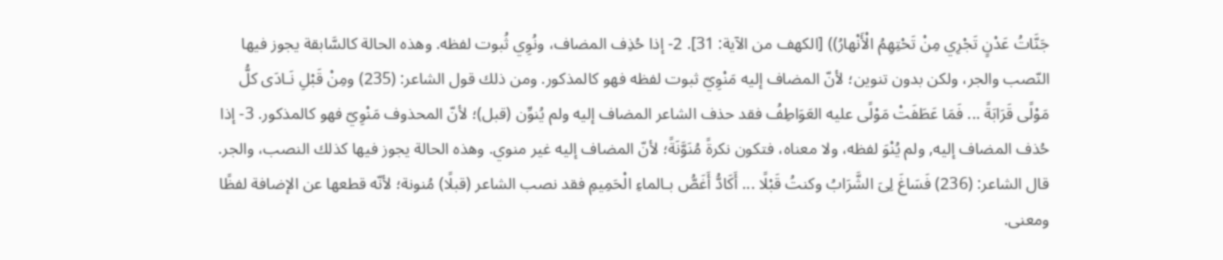جَنَّاتُ عَدْنٍ تَجْرِي مِنْ تَحْتِهِمُ الْأَنْهارُ)) [الكهف من الآية: 31]. 2- إذا حُذِف المضاف، ونُوِي ثُبوت لفظه. وهذه الحالة كالسَّابقة يجوز فيها النّصب والجر، ولكن بدون تنوين؛ لأنّ المضاف إليه مَنْوِيّ ثبوت لفظه فهو كالمذكور. ومن ذلك قول الشاعر: (235) ومِنْ قَبْلِ نَـادَى كلُّ مَوْلًى قَرَابَةً ... فَمَا عَطَفَتْ مَوْلًى عليه العَوَاطِفُ فقد حذف الشاعر المضاف إليه ولم يُنوِّن (قبل)؛ لأنّ المحذوف مَنْوِيّ فهو كالمذكور. 3- إذا حُذف المضاف إليه, ولم يُنْوَ لفظه، ولا معناه، فتكون نكرةً مُنَوَّنَةً؛ لأنّ المضاف إليه غير منوي. وهذه الحالة يجوز فيها كذلك النصب، والجر. قال الشاعر: (236) فَسَاغَ لِىَ الشَّرَابُ وكنتُ قَبْلًا ... أَكَادُّ أَغَصُّ بـالماءِ الْحَمِيمِ فقد نصب الشاعر (قبلًا) مُنونة؛ لأنّه قطعها عن الإضافة لفظًا ومعنى.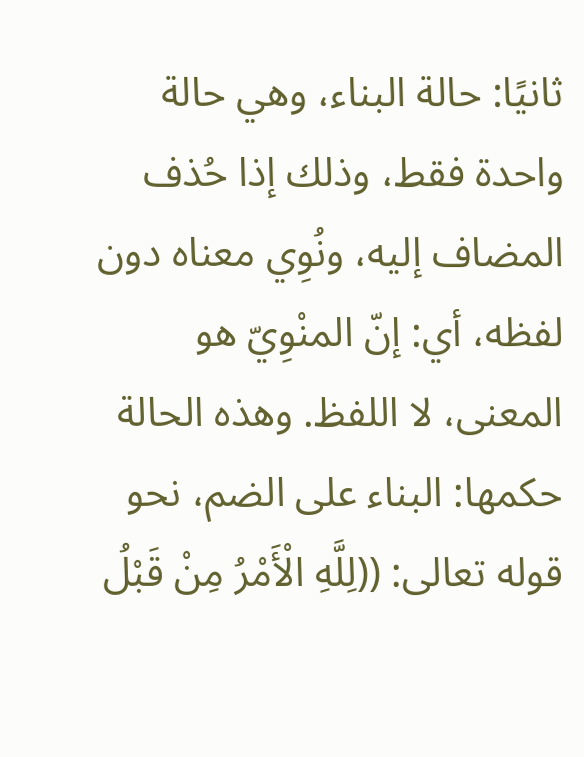ثانيًا: حالة البناء، وهي حالة واحدة فقط، وذلك إذا حُذف المضاف إليه، ونُوِي معناه دون لفظه، أي: إنّ المنْوِيّ هو المعنى، لا اللفظ. وهذه الحالة حكمها: البناء على الضم، نحو قوله تعالى: ((لِلَّهِ الْأَمْرُ مِنْ قَبْلُ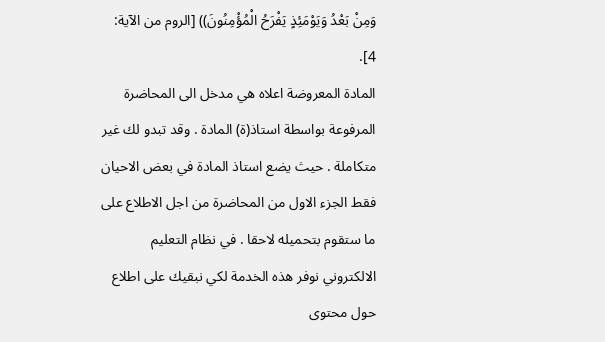وَمِنْ بَعْدُ وَيَوْمَئِذٍ يَفْرَحُ الْمُؤْمِنُونَ)) [الروم من الآية: 4].
المادة المعروضة اعلاه هي مدخل الى المحاضرة المرفوعة بواسطة استاذ(ة) المادة . وقد تبدو لك غير متكاملة . حيث يضع استاذ المادة في بعض الاحيان فقط الجزء الاول من المحاضرة من اجل الاطلاع على ما ستقوم بتحميله لاحقا . في نظام التعليم الالكتروني نوفر هذه الخدمة لكي نبقيك على اطلاع حول محتوى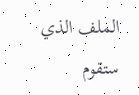الملف الذي ستقوم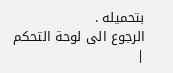بتحميله .
الرجوع الى لوحة التحكم
|